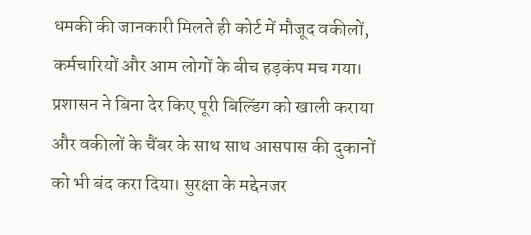धमकी की जानकारी मिलते ही कोर्ट में मौजूद वकीलों, कर्मचारियों और आम लोगों के बीच हड़कंप मच गया। प्रशासन ने बिना देर किए पूरी बिल्डिंग को खाली कराया और वकीलों के चैंबर के साथ साथ आसपास की दुकानों को भी बंद करा दिया। सुरक्षा के मद्देनजर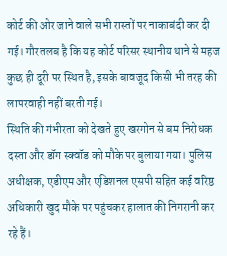कोर्ट की ओर जाने वाले सभी रास्तों पर नाकाबंदी कर दी गई। गौरतलब है कि यह कोर्ट परिसर स्थानीय थाने से महज कुछ ही दूरी पर स्थित है, इसके बावजूद किसी भी तरह की लापरवाही नहीं बरती गई।
स्थिति की गंभीरता को देखते हुए खरगोन से बम निरोधक दस्ता और डॉग स्क्वॉड को मौके पर बुलाया गया। पुलिस अधीक्षक, एडीएम और एडिशनल एसपी सहित कई वरिष्ठ अधिकारी खुद मौके पर पहुंचकर हालात की निगरानी कर रहे हैं।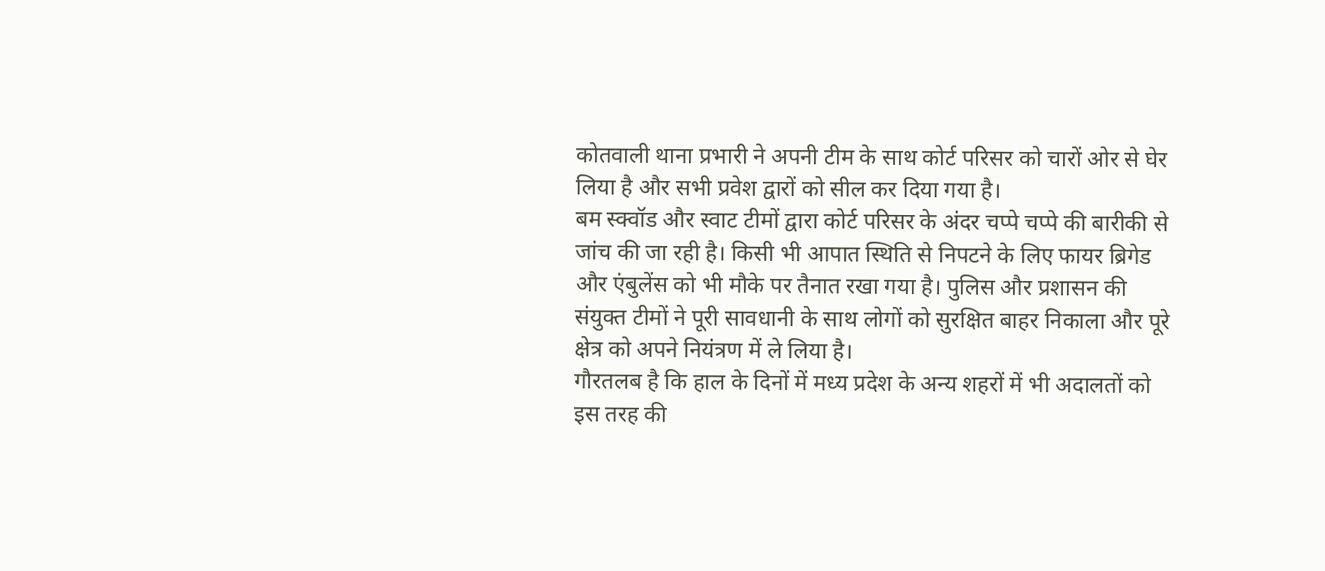कोतवाली थाना प्रभारी ने अपनी टीम के साथ कोर्ट परिसर को चारों ओर से घेर लिया है और सभी प्रवेश द्वारों को सील कर दिया गया है।
बम स्क्वॉड और स्वाट टीमों द्वारा कोर्ट परिसर के अंदर चप्पे चप्पे की बारीकी से जांच की जा रही है। किसी भी आपात स्थिति से निपटने के लिए फायर ब्रिगेड और एंबुलेंस को भी मौके पर तैनात रखा गया है। पुलिस और प्रशासन की संयुक्त टीमों ने पूरी सावधानी के साथ लोगों को सुरक्षित बाहर निकाला और पूरे क्षेत्र को अपने नियंत्रण में ले लिया है।
गौरतलब है कि हाल के दिनों में मध्य प्रदेश के अन्य शहरों में भी अदालतों को इस तरह की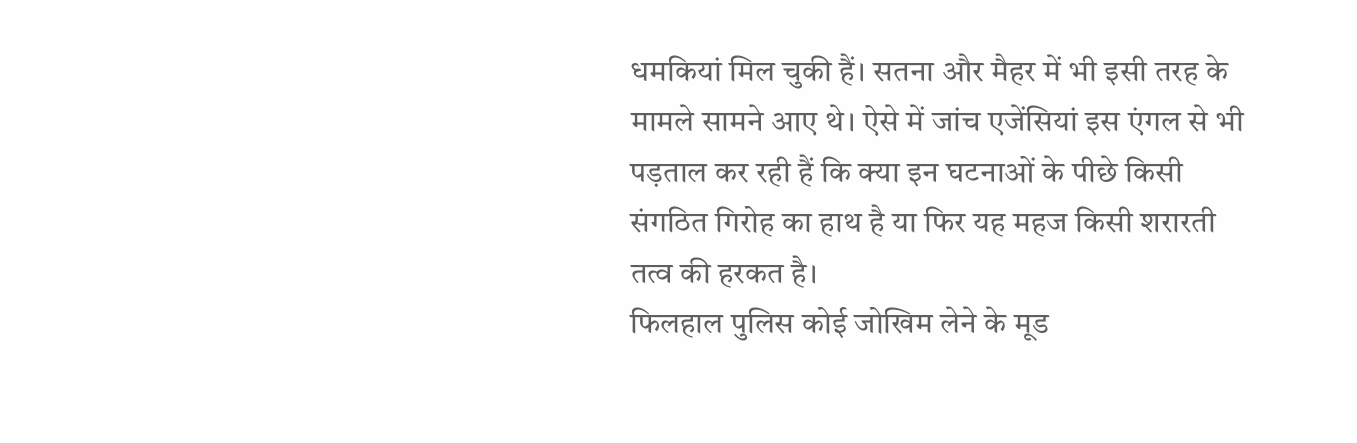धमकियां मिल चुकी हैं। सतना और मैहर में भी इसी तरह के मामले सामने आए थे। ऐसे में जांच एजेंसियां इस एंगल से भी पड़ताल कर रही हैं कि क्या इन घटनाओं के पीछे किसी संगठित गिरोह का हाथ है या फिर यह महज किसी शरारती तत्व की हरकत है।
फिलहाल पुलिस कोई जोखिम लेने के मूड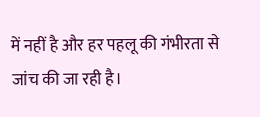में नहीं है और हर पहलू की गंभीरता से जांच की जा रही है।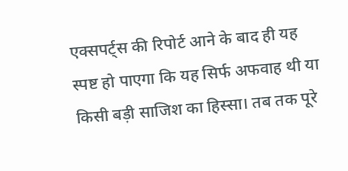एक्सपर्ट्स की रिपोर्ट आने के बाद ही यह स्पष्ट हो पाएगा कि यह सिर्फ अफवाह थी या किसी बड़ी साजिश का हिस्सा। तब तक पूरे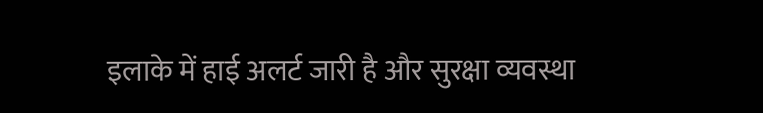इलाके में हाई अलर्ट जारी है और सुरक्षा व्यवस्था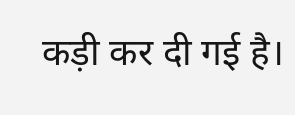कड़ी कर दी गई है।